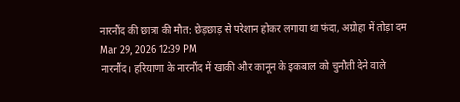नारनौंद की छात्रा की मौत: छेड़छाड़ से परेशान होकर लगाया था फंदा, अग्रोहा में तोड़ा दम
Mar 29, 2026 12:39 PM
नारनौंद। हरियाणा के नारनौंद में खाकी और कानून के इकबाल को चुनौती देने वाले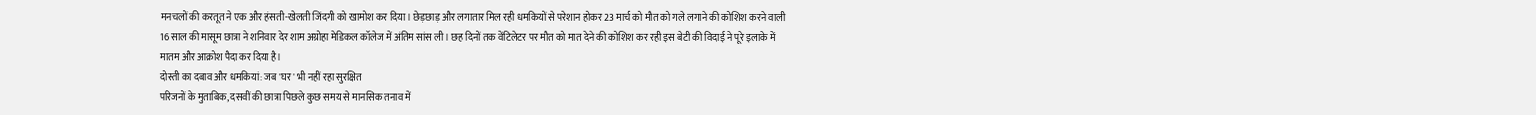मनचलों की करतूत ने एक और हंसती-खेलती जिंदगी को खामोश कर दिया। छेड़छाड़ और लगातार मिल रही धमकियों से परेशान होकर 23 मार्च को मौत को गले लगाने की कोशिश करने वाली 16 साल की मासूम छात्रा ने शनिवार देर शाम अग्रोहा मेडिकल कॉलेज में अंतिम सांस ली। छह दिनों तक वेंटिलेटर पर मौत को मात देने की कोशिश कर रही इस बेटी की विदाई ने पूरे इलाके में मातम और आक्रोश पैदा कर दिया है।
दोस्ती का दबाव और धमकियां: जब 'घर' भी नहीं रहा सुरक्षित
परिजनों के मुताबिक, दसवीं की छात्रा पिछले कुछ समय से मानसिक तनाव में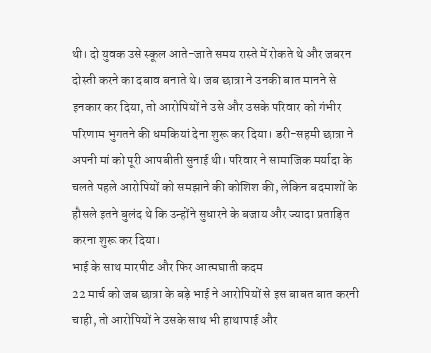थी। दो युवक उसे स्कूल आते-जाते समय रास्ते में रोकते थे और जबरन दोस्ती करने का दबाव बनाते थे। जब छात्रा ने उनकी बात मानने से इनकार कर दिया, तो आरोपियों ने उसे और उसके परिवार को गंभीर परिणाम भुगतने की धमकियां देना शुरू कर दिया। डरी-सहमी छात्रा ने अपनी मां को पूरी आपबीती सुनाई थी। परिवार ने सामाजिक मर्यादा के चलते पहले आरोपियों को समझाने की कोशिश की, लेकिन बदमाशों के हौसले इतने बुलंद थे कि उन्होंने सुधारने के बजाय और ज्यादा प्रताड़ित करना शुरू कर दिया।
भाई के साथ मारपीट और फिर आत्मघाती कदम
22 मार्च को जब छात्रा के बड़े भाई ने आरोपियों से इस बाबत बात करनी चाही, तो आरोपियों ने उसके साथ भी हाथापाई और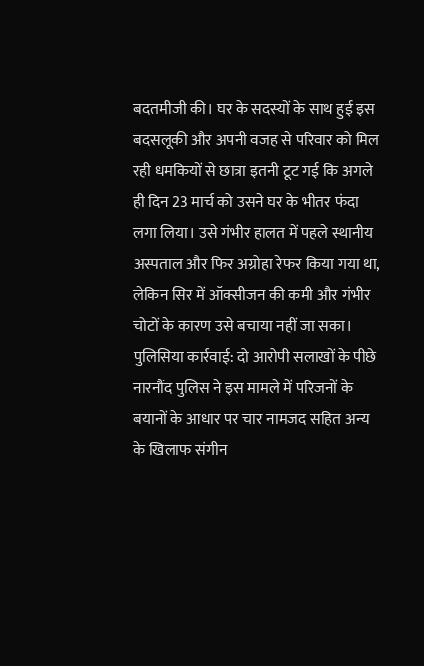बदतमीजी की। घर के सदस्यों के साथ हुई इस बदसलूकी और अपनी वजह से परिवार को मिल रही धमकियों से छात्रा इतनी टूट गई कि अगले ही दिन 23 मार्च को उसने घर के भीतर फंदा लगा लिया। उसे गंभीर हालत में पहले स्थानीय अस्पताल और फिर अग्रोहा रेफर किया गया था, लेकिन सिर में ऑक्सीजन की कमी और गंभीर चोटों के कारण उसे बचाया नहीं जा सका।
पुलिसिया कार्रवाई: दो आरोपी सलाखों के पीछे
नारनौंद पुलिस ने इस मामले में परिजनों के बयानों के आधार पर चार नामजद सहित अन्य के खिलाफ संगीन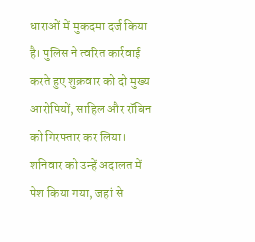धाराओं में मुकदमा दर्ज किया है। पुलिस ने त्वरित कार्रवाई करते हुए शुक्रवार को दो मुख्य आरोपियों, साहिल और रॉबिन को गिरफ्तार कर लिया। शनिवार को उन्हें अदालत में पेश किया गया, जहां से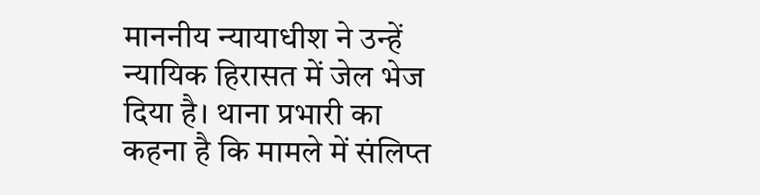माननीय न्यायाधीश ने उन्हें न्यायिक हिरासत में जेल भेज दिया है। थाना प्रभारी का कहना है कि मामले में संलिप्त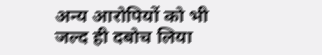अन्य आरोपियों को भी जल्द ही दबोच लिया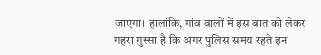जाएगा। हालांकि, गांव वालों में इस बात को लेकर गहरा गुस्सा है कि अगर पुलिस समय रहते इन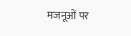मजनूओं पर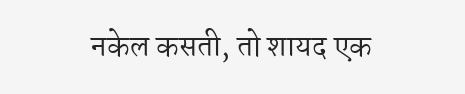नकेल कसती, तो शायद एक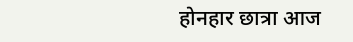होनहार छात्रा आज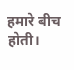हमारे बीच होती।